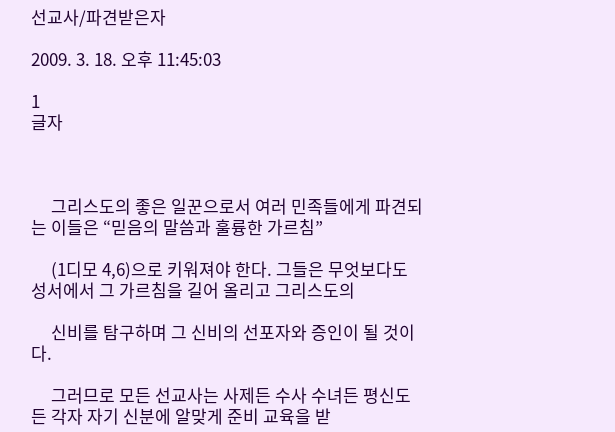선교사/파견받은자

2009. 3. 18. 오후 11:45:03

1
글자



     그리스도의 좋은 일꾼으로서 여러 민족들에게 파견되는 이들은 “믿음의 말씀과 훌륭한 가르침”

     (1디모 4,6)으로 키워져야 한다. 그들은 무엇보다도 성서에서 그 가르침을 길어 올리고 그리스도의

     신비를 탐구하며 그 신비의 선포자와 증인이 될 것이다.

     그러므로 모든 선교사는 사제든 수사 수녀든 평신도든 각자 자기 신분에 알맞게 준비 교육을 받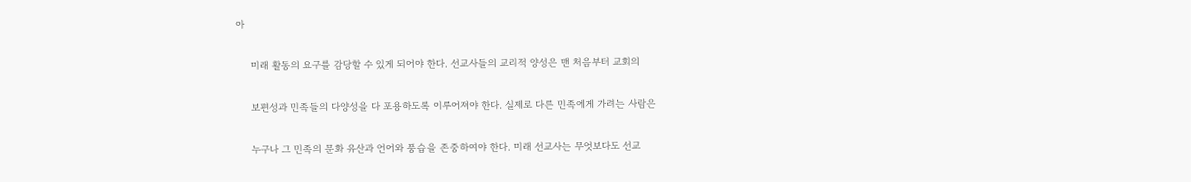아

     미래 활동의 요구를 감당할 수 있게 되어야 한다. 선교사들의 교리적 양성은 맨 처음부터 교회의

     보편성과 민족들의 다양성을 다 포용하도록 이루어져야 한다. 실제로 다른 민족에게 가려는 사람은

     누구나 그 민족의 문화 유산과 언어와 풍습을 존중하여야 한다. 미래 선교사는 무엇보다도 선교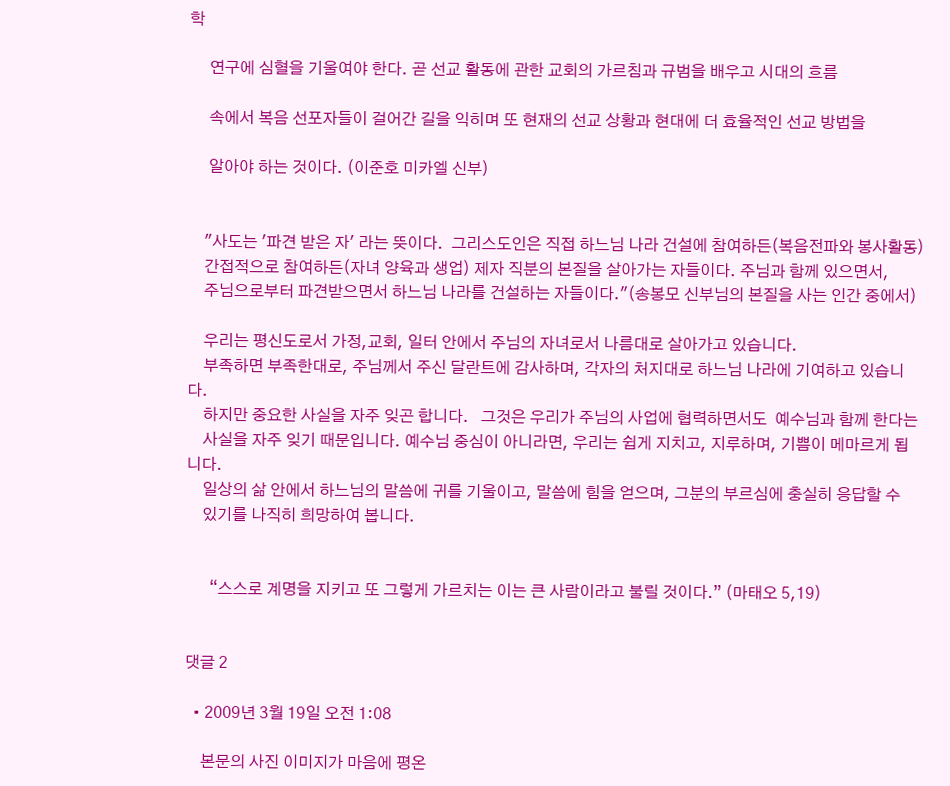학

     연구에 심혈을 기울여야 한다. 곧 선교 활동에 관한 교회의 가르침과 규범을 배우고 시대의 흐름

     속에서 복음 선포자들이 걸어간 길을 익히며 또 현재의 선교 상황과 현대에 더 효율적인 선교 방법을

     알아야 하는 것이다. (이준호 미카엘 신부)


    "사도는 '파견 받은 자' 라는 뜻이다.  그리스도인은 직접 하느님 나라 건설에 참여하든(복음전파와 봉사활동)
    간접적으로 참여하든(자녀 양육과 생업) 제자 직분의 본질을 살아가는 자들이다. 주님과 함께 있으면서,
    주님으로부터 파견받으면서 하느님 나라를 건설하는 자들이다."(송봉모 신부님의 본질을 사는 인간 중에서)

    우리는 평신도로서 가정,교회, 일터 안에서 주님의 자녀로서 나름대로 살아가고 있습니다.
    부족하면 부족한대로, 주님께서 주신 달란트에 감사하며, 각자의 처지대로 하느님 나라에 기여하고 있습니다.
    하지만 중요한 사실을 자주 잊곤 합니다.   그것은 우리가 주님의 사업에 협력하면서도  예수님과 함께 한다는
    사실을 자주 잊기 때문입니다. 예수님 중심이 아니라면, 우리는 쉽게 지치고, 지루하며, 기쁨이 메마르게 됩니다.
    일상의 삶 안에서 하느님의 말씀에 귀를 기울이고, 말씀에 힘을 얻으며, 그분의 부르심에 충실히 응답할 수
    있기를 나직히 희망하여 봅니다.


      “스스로 계명을 지키고 또 그렇게 가르치는 이는 큰 사람이라고 불릴 것이다.” (마태오 5,19)


댓글 2

  • 2009년 3월 19일 오전 1:08

    본문의 사진 이미지가 마음에 평온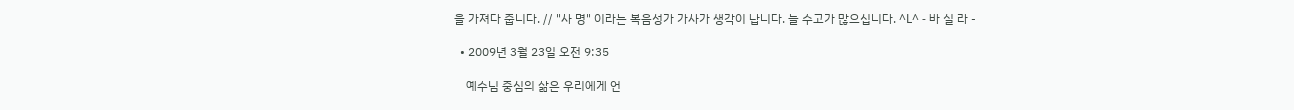을 가져다 줍니다. // "사 명" 이라는 복음성가 가사가 생각이 납니다. 늘 수고가 많으십니다. ^L^ - 바 실 라 -

  • 2009년 3월 23일 오전 9:35

    예수님 중심의 삶은 우리에게 언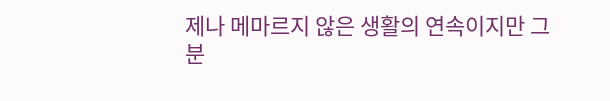제나 메마르지 않은 생활의 연속이지만 그분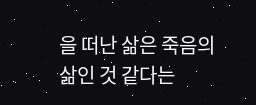을 떠난 삶은 죽음의 삶인 것 같다는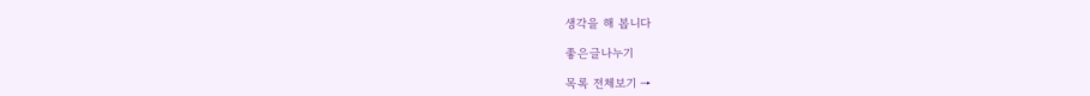생각을 해 봅니다

좋은글나누기

목록 전체보기 →